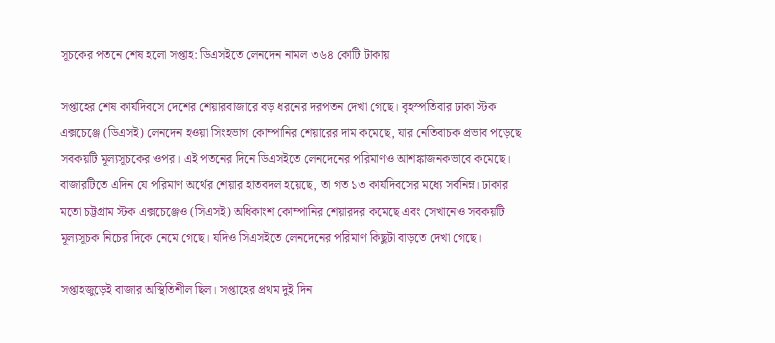সূচকের পতনে শেষ হলো সপ্তাহ: ডিএসইতে লেনদেন নামল ৩৬৪ কোটি টাকায়

সপ্তাহের শেষ কার্যদিবসে দেশের শেয়ারবাজারে বড় ধরনের দরপতন দেখা গেছে। বৃহস্পতিবার ঢাকা স্টক এক্সচেঞ্জে (ডিএসই) লেনদেন হওয়া সিংহভাগ কোম্পানির শেয়ারের দাম কমেছে, যার নেতিবাচক প্রভাব পড়েছে সবকয়টি মূল্যসূচকের ওপর। এই পতনের দিনে ডিএসইতে লেনদেনের পরিমাণও আশঙ্কাজনকভাবে কমেছে। বাজারটিতে এদিন যে পরিমাণ অর্থের শেয়ার হাতবদল হয়েছে, তা গত ১৩ কার্যদিবসের মধ্যে সর্বনিম্ন। ঢাকার মতো চট্টগ্রাম স্টক এক্সচেঞ্জেও (সিএসই) অধিকাংশ কোম্পানির শেয়ারদর কমেছে এবং সেখানেও সবকয়টি মূল্যসূচক নিচের দিকে নেমে গেছে। যদিও সিএসইতে লেনদেনের পরিমাণ কিছুটা বাড়তে দেখা গেছে।

সপ্তাহজুড়েই বাজার অস্থিতিশীল ছিল। সপ্তাহের প্রথম দুই দিন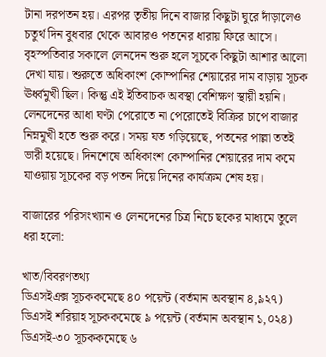টানা দরপতন হয়। এরপর তৃতীয় দিনে বাজার কিছুটা ঘুরে দাঁড়ালেও চতুর্থ দিন বুধবার থেকে আবারও পতনের ধারায় ফিরে আসে। বৃহস্পতিবার সকালে লেনদেন শুরু হলে সূচকে কিছুটা আশার আলো দেখা যায়। শুরুতে অধিকাংশ কোম্পানির শেয়ারের দাম বাড়ায় সূচক ঊর্ধ্বমুখী ছিল। কিন্তু এই ইতিবাচক অবস্থা বেশিক্ষণ স্থায়ী হয়নি। লেনদেনের আধা ঘণ্টা পেরোতে না পেরোতেই বিক্রির চাপে বাজার নিম্নমুখী হতে শুরু করে। সময় যত গড়িয়েছে, পতনের পাল্লা ততই ভারী হয়েছে। দিনশেষে অধিকাংশ কোম্পানির শেয়ারের দাম কমে যাওয়ায় সূচকের বড় পতন দিয়ে দিনের কার্যক্রম শেষ হয়।

বাজারের পরিসংখ্যান ও লেনদেনের চিত্র নিচে ছকের মাধ্যমে তুলে ধরা হলো:

খাত/বিবরণতথ্য
ডিএসইএক্স সূচককমেছে ৪০ পয়েন্ট (বর্তমান অবস্থান ৪,৯২৭)
ডিএসই শরিয়াহ সূচককমেছে ৯ পয়েন্ট (বর্তমান অবস্থান ১,০২৪)
ডিএসই-৩০ সূচককমেছে ৬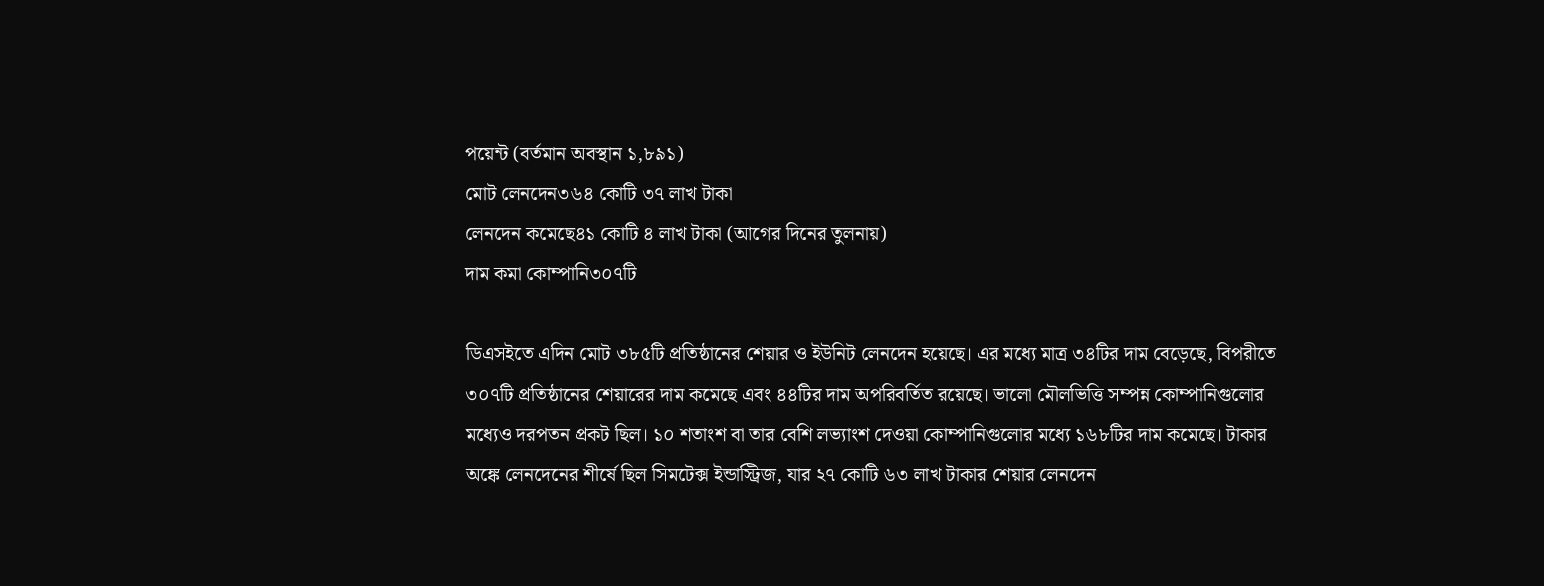পয়েন্ট (বর্তমান অবস্থান ১,৮৯১)
মোট লেনদেন৩৬৪ কোটি ৩৭ লাখ টাকা
লেনদেন কমেছে৪১ কোটি ৪ লাখ টাকা (আগের দিনের তুলনায়)
দাম কমা কোম্পানি৩০৭টি

ডিএসইতে এদিন মোট ৩৮৫টি প্রতিষ্ঠানের শেয়ার ও ইউনিট লেনদেন হয়েছে। এর মধ্যে মাত্র ৩৪টির দাম বেড়েছে, বিপরীতে ৩০৭টি প্রতিষ্ঠানের শেয়ারের দাম কমেছে এবং ৪৪টির দাম অপরিবর্তিত রয়েছে। ভালো মৌলভিত্তি সম্পন্ন কোম্পানিগুলোর মধ্যেও দরপতন প্রকট ছিল। ১০ শতাংশ বা তার বেশি লভ্যাংশ দেওয়া কোম্পানিগুলোর মধ্যে ১৬৮টির দাম কমেছে। টাকার অঙ্কে লেনদেনের শীর্ষে ছিল সিমটেক্স ইন্ডাস্ট্রিজ, যার ২৭ কোটি ৬৩ লাখ টাকার শেয়ার লেনদেন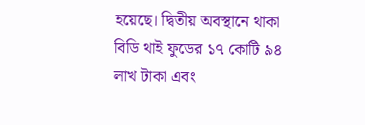হয়েছে। দ্বিতীয় অবস্থানে থাকা বিডি থাই ফুডের ১৭ কোটি ৯৪ লাখ টাকা এবং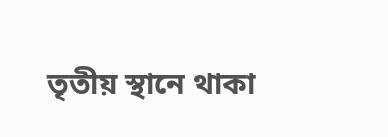তৃতীয় স্থানে থাকা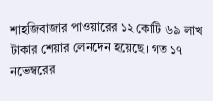শাহজিবাজার পাওয়ারের ১২ কোটি ৬৯ লাখ টাকার শেয়ার লেনদেন হয়েছে। গত ১৭ নভেম্বরের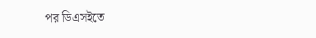পর ডিএসইতে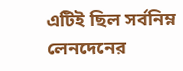এটিই ছিল সর্বনিম্ন লেনদেনের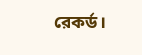রেকর্ড।